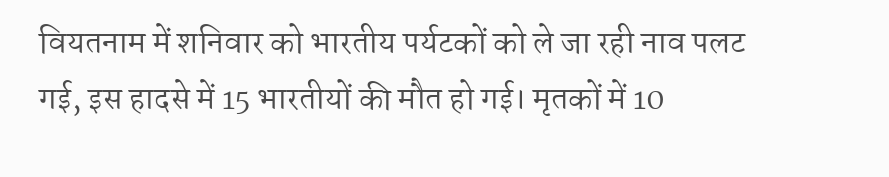वियतनाम में शनिवार को भारतीय पर्यटकों को ले जा रही नाव पलट गई, इस हादसे में 15 भारतीयों की मौत हो गई। मृतकों में 10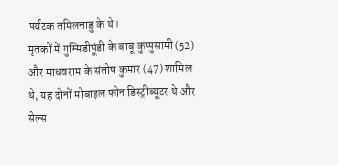पर्यटक तमिलनाडु के थे।
मृतकों में गुम्मिडीपूंडी के बाबू कुप्पुसामी (52) और माधवराम के संतोष कुमार (47) शामिल थे, यह दोनों मोबाइल फोन डिस्ट्रीब्यूटर थे और सेल्स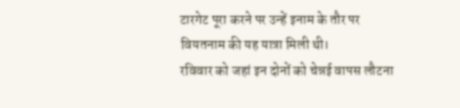टारगेट पूरा करने पर उन्हें इनाम के तौर पर वियतनाम की यह यात्रा मिली थी।
रविवार को जहां इन दोनों को चेन्नई वापस लौटना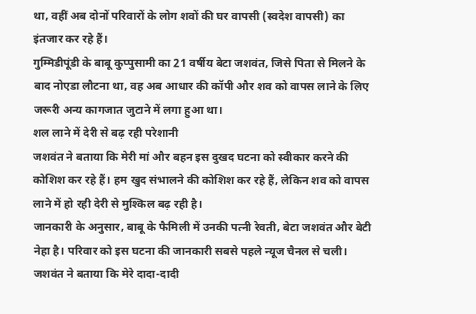था, वहीं अब दोनों परिवारों के लोग शवों की घर वापसी (स्वदेश वापसी) का इंतजार कर रहे हैं।
गुम्मिडीपूंडी के बाबू कुप्पुसामी का 21 वर्षीय बेटा जशवंत, जिसे पिता से मिलने के बाद नोएडा लौटना था, वह अब आधार की कॉपी और शव को वापस लाने के लिए जरूरी अन्य कागजात जुटाने में लगा हुआ था।
शल लाने में देरी से बढ़ रही परेशानी
जशवंत ने बताया कि मेरी मां और बहन इस दुखद घटना को स्वीकार करने की कोशिश कर रहे हैं। हम खुद संभालने की कोशिश कर रहे हैं, लेकिन शव को वापस लाने में हो रही देरी से मुश्किल बढ़ रही है।
जानकारी के अनुसार, बाबू के फैमिली में उनकी पत्नी रेवती, बेटा जशवंत और बेटी नेहा है। परिवार को इस घटना की जानकारी सबसे पहले न्यूज चैनल से चली। जशवंत ने बताया कि मेरे दादा-दादी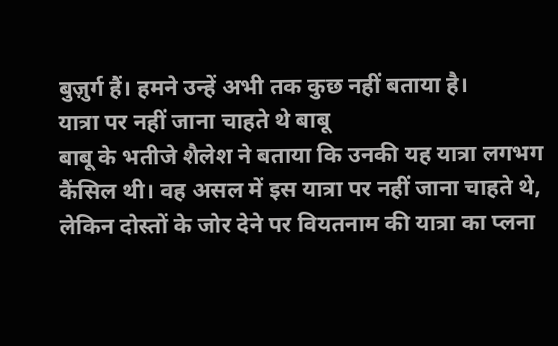बुज़ुर्ग हैं। हमने उन्हें अभी तक कुछ नहीं बताया है।
यात्रा पर नहीं जाना चाहते थे बाबू
बाबू के भतीजे शैलेश ने बताया कि उनकी यह यात्रा लगभग कैंसिल थी। वह असल में इस यात्रा पर नहीं जाना चाहते थे, लेकिन दोस्तों के जोर देने पर वियतनाम की यात्रा का प्लना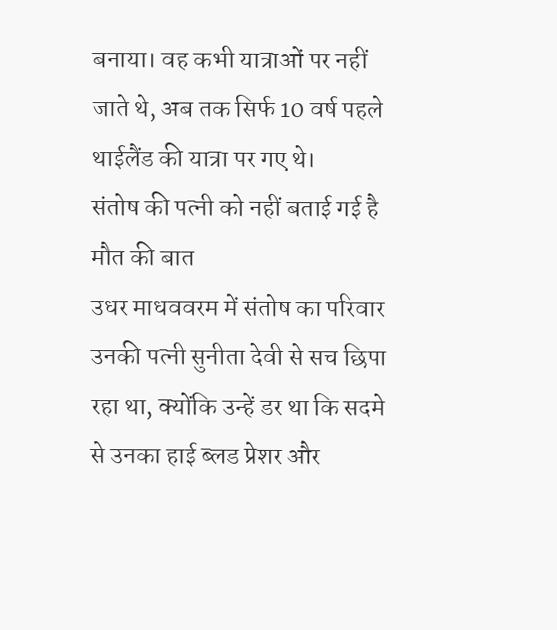बनाया। वह कभी यात्राओं पर नहीं जाते थे, अब तक सिर्फ 10 वर्ष पहले थाईलैंड की यात्रा पर गए थे।
संतोष की पत्नी को नहीं बताई गई है मौत की बात
उधर माधववरम में संतोष का परिवार उनकी पत्नी सुनीता देवी से सच छिपा रहा था, क्योंकि उन्हें डर था कि सदमे से उनका हाई ब्लड प्रेशर और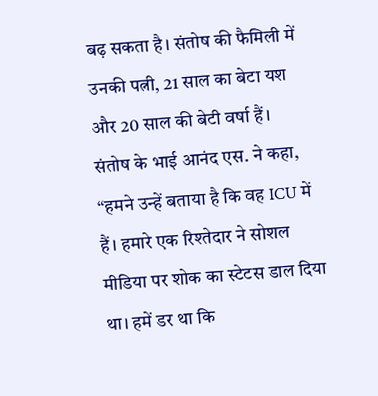बढ़ सकता है। संतोष की फैमिली में उनकी पत्नी, 21 साल का बेटा यश और 20 साल की बेटी वर्षा हैं।
संतोष के भाई आनंद एस. ने कहा, “हमने उन्हें बताया है कि वह ICU में हैं। हमारे एक रिश्तेदार ने सोशल मीडिया पर शोक का स्टेटस डाल दिया था। हमें डर था कि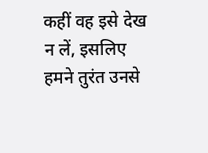कहीं वह इसे देख न लें, इसलिए हमने तुरंत उनसे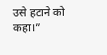उसे हटाने को कहा।”